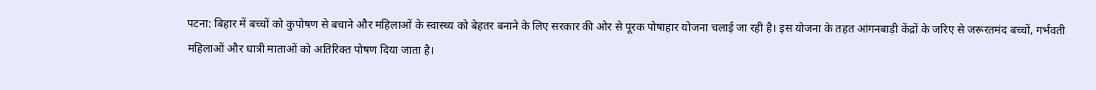पटना: बिहार में बच्चों को कुपोषण से बचाने और महिलाओं के स्वास्थ्य को बेहतर बनाने के लिए सरकार की ओर से पूरक पोषाहार योजना चलाई जा रही है। इस योजना के तहत आंगनबाड़ी केंद्रों के जरिए से जरूरतमंद बच्चों, गर्भवती महिलाओं और धात्री माताओं को अतिरिक्त पोषण दिया जाता है।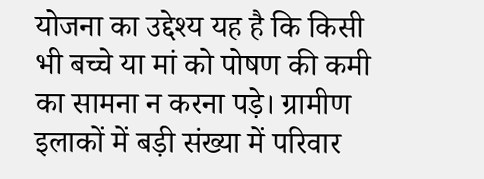योजना का उद्देश्य यह है कि किसी भी बच्चे या मां को पोषण की कमी का सामना न करना पड़े। ग्रामीण इलाकों में बड़ी संख्या में परिवार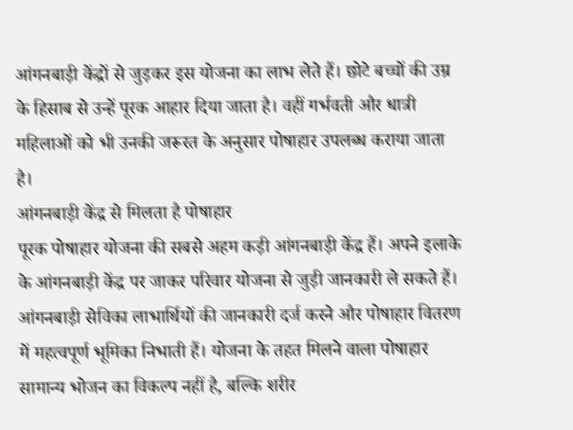आंगनबाड़ी केंद्रों से जुड़कर इस योजना का लाभ लेते हैं। छोटे बच्चों की उम्र के हिसाब से उन्हें पूरक आहार दिया जाता है। वहीं गर्भवती और धात्री महिलाओं को भी उनकी जरूरत के अनुसार पोषाहार उपलब्ध कराया जाता है।
आंगनबाड़ी केंद्र से मिलता है पोषाहार
पूरक पोषाहार योजना की सबसे अहम कड़ी आंगनबाड़ी केंद्र हैं। अपने इलाके के आंगनबाड़ी केंद्र पर जाकर परिवार योजना से जुड़ी जानकारी ले सकते हैं। आंगनबाड़ी सेविका लाभार्थियों की जानकारी दर्ज करने और पोषाहार वितरण में महत्वपूर्ण भूमिका निभाती हैं। योजना के तहत मिलने वाला पोषाहार सामान्य भोजन का विकल्प नहीं है, बल्कि शरीर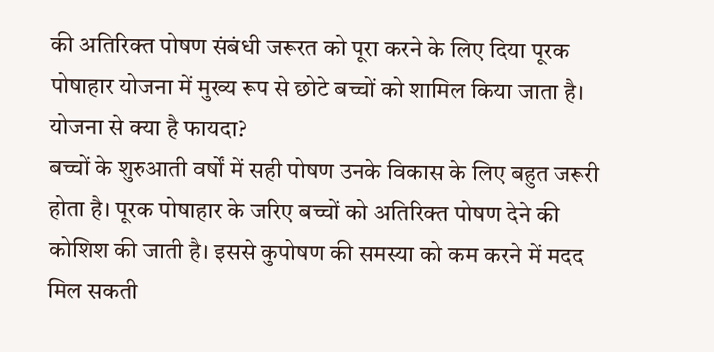की अतिरिक्त पोषण संबंधी जरूरत को पूरा करने के लिए दिया पूरक पोषाहार योजना में मुख्य रूप से छोटे बच्चों को शामिल किया जाता है।
योजना से क्या है फायदा?
बच्चों के शुरुआती वर्षों में सही पोषण उनके विकास के लिए बहुत जरूरी होता है। पूरक पोषाहार के जरिए बच्चों को अतिरिक्त पोषण देने की कोशिश की जाती है। इससे कुपोषण की समस्या को कम करने में मदद मिल सकती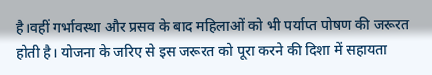है।वहीं गर्भावस्था और प्रसव के बाद महिलाओं को भी पर्याप्त पोषण की जरूरत होती है। योजना के जरिए से इस जरूरत को पूरा करने की दिशा में सहायता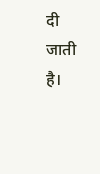दी जाती है।